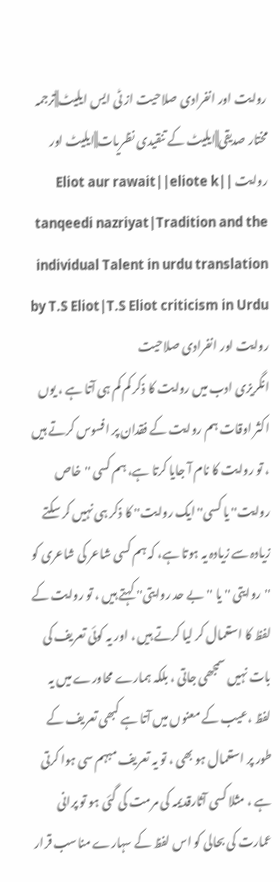روایت اور انفرادی صلاحیت از ٹی ایس ایلیٹ||ترجمہ مختار صدیقی||ایلیٹ کے تنقیدی نظریات||ایلیٹ اور روایت ||Eliot aur rawait||eliote k tanqeedi nazriyat|Tradition and the individual Talent in urdu translation by T.S Eliot|T.S Eliot criticism in Urdu
روایت اور انفرادی صلاحیت
انگریزی ادب میں روایت کا ذکر کم کم ہی آتا ہے ، یوں اکثر اوقات ہم روایت کے فقدان پر افسوس کرتے ہیں ، تو روایت کا نام آ جایا کرتا ہے، ہم کسی ''خاص روایت'' یا کسی'' ایک روایت'' کا ذکر ہی نہیں کر سکتے زیادہ سے زیادہ یہ ہوتا ہے، کہ ہم کسی شاعر کی شاعری کو ''روایتی ''یا ''بے حد روایتی'' کہتے ہیں ، تو روایت کے لفظ کا استعمال کر لیا کرتے ہیں ، اور یہ کوئی تعریف کی بات نہیں سمجھی جاتی ، بلکہ ہمارے محاورے میں یہ لفظ ،عیب کے معنوں میں آتا ہے کبھی تعریف کے طور پر استعمال ہو بھی ، تو یہ تعریف مبہم سی ہوا کرتی ہے ، مثلا کسی آثارقدیمہ کی مرمت کی گئی ہو تو پرانی عمارت کی بحالی کو اس لفظ کے سہارے مناسب قرار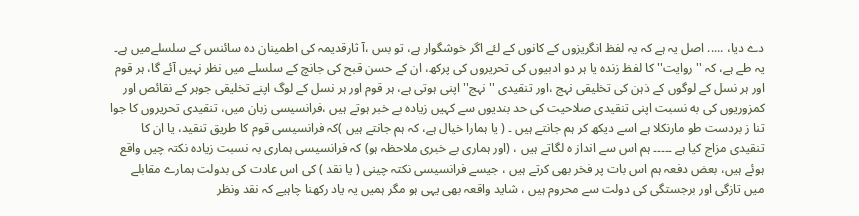دے دیا، ..... اصل یہ ہے کہ یہ لفظ انگریزوں کے کانوں کے لئے اگر خوشگوار ہے، تو بس ،آ ثارقدیمہ کی اطمینان دہ سائنس کے سلسلےمیں ہے۔
یہ طے ہے، کہ ''روایت'' کا لفظ زندہ یا ہر دو ادبیوں کی تحریروں کی پرکھ، ان کے حسن قبح کی جانچ کے سلسلے میں نظر نہیں آئے گا، ہر قوم اور ہر نسل کے لوگوں کے ذہن کی تخلیقی نہج ،اور تنقیدی ''نہج'' اپنی ہوتی ہے، ہر قوم اور ہر نسل کے لوگ اپنے تخلیقی جوہر کے نقائص اور کمزوریوں کی به نسبت اپنی تنقیدی صلاحیت کی حد بندیوں سے کہیں زیادہ بے خبر ہوتے ہیں ،فرانسیسی زبان میں، تنقیدی تحریروں کا جوا تنا ز بردست طو مارنکلا ہے اسے دیکھ کر ہم جانتے ہیں ۔ ( یا ہمارا خیال ہے، کہ ہم جانتے ہیں )کہ فرانسیسی قوم کا طریق تنقید، یا ان کا تنقیدی مزاج کیا ہے ۔۔۔۔۔ ہم اس سے انداز ہ لگاتے ہیں ، (اور ہماری بے خبری ملاحظہ ہو) کہ فرانسیسی ہماری بہ نسبت زیادہ نکتہ چیں واقع ہوئے ہیں، بعض دفعہ ہم اس بات پر فخر بھی کرتے ہیں ، جیسے فرانسیسی نکتہ چینی ( یا نقد ) کی اس عادت کی بدولت ہمارے مقابلے میں تازگی اور برجستگی کی دولت سے محروم ہیں ، شاید واقعہ بھی یہی ہو مگر ہمیں یہ یاد رکھنا چاہیے کہ نقد ونظر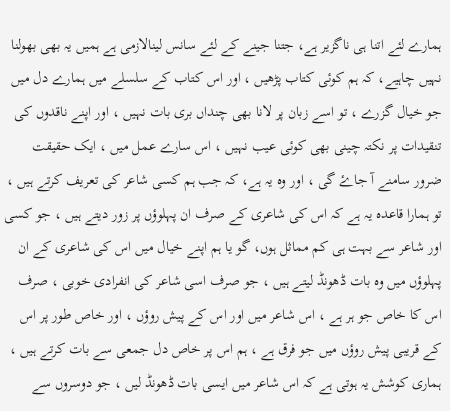ہمارے لئے اتنا ہی ناگزیر ہے، جتنا جینے کے لئے سانس لینالازمی ہے ہمیں یہ بھی بھولنا نہیں چاہیے، کہ ہم کوئی کتاب پڑھیں ، اور اس کتاب کے سلسلے میں ہمارے دل میں جو خیال گزرے ، تو اسے زبان پر لانا بھی چنداں بری بات نہیں ، اور اپنے ناقدوں کی تنقیدات پر نکتہ چینی بھی کوئی عیب نہیں ، اس سارے عمل میں ، ایک حقیقت ضرور سامنے آ جاۓ گی ، اور وہ یہ ہے، کہ جب ہم کسی شاعر کی تعریف کرتے ہیں ، تو ہمارا قاعدہ یہ ہے کہ اس کی شاعری کے صرف ان پہلوؤں پر زور دیتے ہیں ، جو کسی اور شاعر سے بہت ہی کم مماثل ہوں، گو یا ہم اپنے خیال میں اس کی شاعری کے ان پہلوؤں میں وہ بات ڈھونڈ لیتے ہیں ، جو صرف اسی شاعر کی انفرادی خوبی ، صرف اس کا خاص جو ہر ہے ، اس شاعر میں اور اس کے پیش روؤں ، اور خاص طور پر اس کے قریبی پیش روؤں میں جو فرق ہے ، ہم اس پر خاص دل جمعی سے بات کرتے ہیں ، ہماری کوشش یہ ہوتی ہے کہ اس شاعر میں ایسی بات ڈھونڈ لیں ، جو دوسروں سے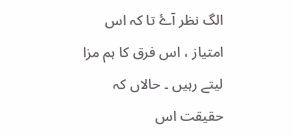الگ نظر آۓ تا کہ اس امتیاز ، اس فرق کا ہم مزا لیتے رہیں ۔ حالاں کہ حقیقت اس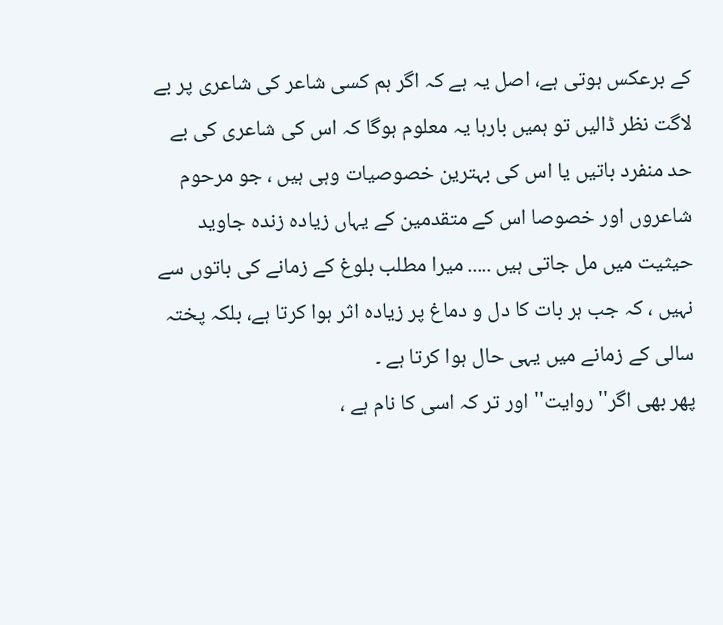کے برعکس ہوتی ہے، اصل یہ ہے کہ اگر ہم کسی شاعر کی شاعری پر بے لاگت نظر ڈالیں تو ہمیں بارہا یہ معلوم ہوگا کہ اس کی شاعری کی بے حد منفرد باتیں یا اس کی بہترین خصوصیات وہی ہیں ، جو مرحوم شاعروں اور خصوصا اس کے متقدمین کے یہاں زیادہ زندہ جاوید حیثیت میں مل جاتی ہیں ..... میرا مطلب بلوغ کے زمانے کی باتوں سے نہیں ، کہ جب ہر بات کا دل و دماغ پر زیادہ اثر ہوا کرتا ہے، بلکہ پختہ سالی کے زمانے میں یہی حال ہوا کرتا ہے ۔
پھر بھی اگر'' روایت'' اور تر کہ اسی کا نام ہے ،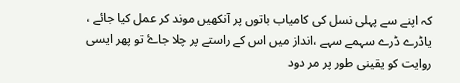کہ اپنے سے پہلی نسل کی کامیاب باتوں پر آنکھیں موند کر عمل کیا جائے ، یاڈرے ڈرے سہمے سہے ،انداز میں اس کے راستے پر چلا جاۓ تو پھر ایسی روایت کو یقینی طور پر مر دود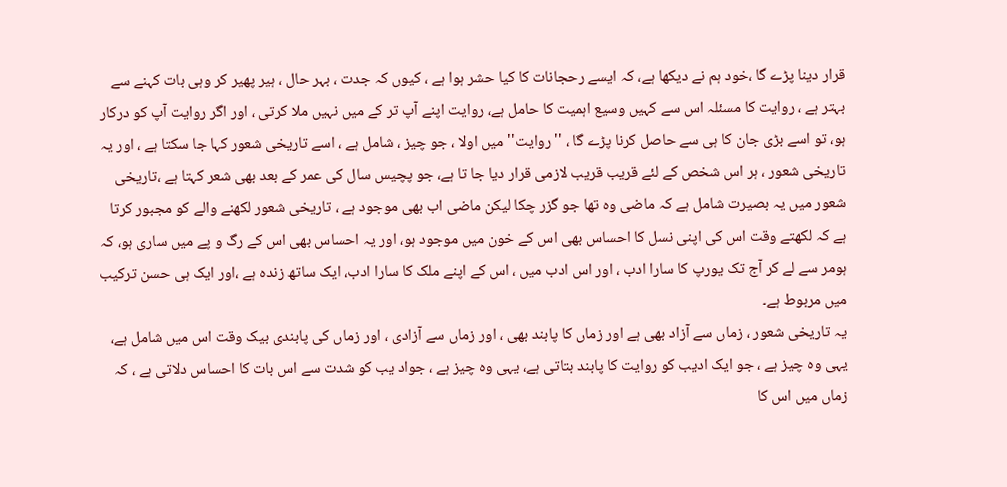قرار دینا پڑے گا ،خود ہم نے دیکھا ہے، کہ ایسے رحجانات کا کیا حشر ہوا ہے ، کیوں کہ جدت ، بہر حال ، ہیر پھیر کر وہی بات کہنے سے بہتر ہے ، روایت کا مسئلہ اس سے کہیں وسیع اہمیت کا حامل ہے، روایت اپنے آپ تر کے میں نہیں ملا کرتی ، اور اگر روایت آپ کو درکار ہو، تو اسے بڑی جان کا ہی سے حاصل کرنا پڑے گا ، ''روایت'' میں اولا ، جو چیز ، شامل ہے ، اسے تاریخی شعور کہا جا سکتا ہے ، اور یہ تاریخی شعور ، ہر اس شخص کے لئے قریب قریب لازمی قرار دیا جا تا ہے، جو پچیس سال کی عمر کے بعد بھی شعر کہتا ہے ،تاریخی شعور میں یہ بصیرت شامل ہے کہ ماضی وہ تھا جو گزر چکا لیکن ماضی اب بھی موجود ہے ، تاریخی شعور لکھنے والے کو مجبور کرتا ہے کہ لکھتے وقت اس کی اپنی نسل کا احساس بھی اس کے خون میں موجود ہو، اور یہ احساس بھی اس کے رگ و پے میں ساری ہو، کہ ہومر سے لے کر آج تک یورپ کا سارا ادب ، اور اس ادب میں ، اس کے اپنے ملک کا سارا ادب، ایک ساتھ زندہ ہے ،اور ایک ہی حسن ترکیب میں مربوط ہے۔
یہ تاریخی شعور ، زماں سے آزاد بھی ہے اور زماں کا پابند بھی ، اور زماں سے آزادی ، اور زماں کی پابندی بیک وقت اس میں شامل ہے، یہی وہ چیز ہے ، جو ایک ادیب کو روایت کا پابند بتاتی ہے، یہی وہ چیز ہے ، جواد یب کو شدت سے اس بات کا احساس دلاتی ہے ، کہ زماں میں اس کا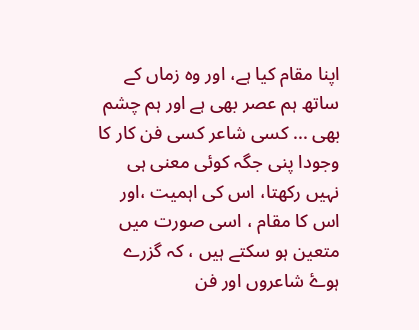اپنا مقام کیا ہے، اور وہ زماں کے ساتھ ہم عصر بھی ہے اور ہم چشم بھی ... کسی شاعر کسی فن کار کا وجودا پنی جگہ کوئی معنی ہی نہیں رکھتا، اس کی اہمیت ،اور اس کا مقام ، اسی صورت میں متعین ہو سکتے ہیں ، کہ گزرے ہوۓ شاعروں اور فن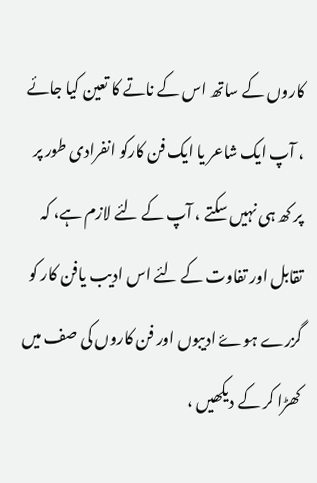کاروں کے ساتھ اس کے ناتے کا تعین کیا جائے ، آپ ایک شاعر یا ایک فن کارکو انفرادی طور پر پر کھ ہی نہیں سکتے ، آپ کے لئے لازم ہے، کہ تقابل اور تفاوت کے لئے اس ادیب یافن کار کو گزرے ہوۓ ادیبوں اور فن کاروں کی صف میں کھڑا کر کے دیکھیں ،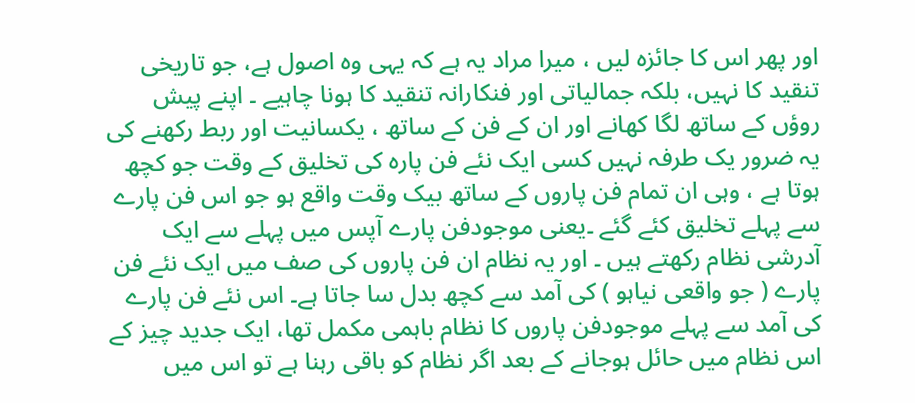اور پھر اس کا جائزہ لیں ، میرا مراد یہ ہے کہ یہی وہ اصول ہے، جو تاریخی تنقید کا نہیں، بلکہ جمالیاتی اور فنکارانہ تنقید کا ہونا چاہیے ۔ اپنے پیش روؤں کے ساتھ لگا کھانے اور ان کے فن کے ساتھ ، یکسانیت اور ربط رکھنے کی یہ ضرور یک طرفہ نہیں کسی ایک نئے فن پارہ کی تخلیق کے وقت جو کچھ ہوتا ہے ، وہی ان تمام فن پاروں کے ساتھ بیک وقت واقع ہو جو اس فن پارے سے پہلے تخلیق کئے گئے ۔یعنی موجودفن پارے آپس میں پہلے سے ایک آدرشی نظام رکھتے ہیں ۔ اور یہ نظام ان فن پاروں کی صف میں ایک نئے فن پارے ( جو واقعی نیاہو ) کی آمد سے کچھ بدل سا جاتا ہے۔ اس نئے فن پارے کی آمد سے پہلے موجودفن پاروں کا نظام باہمی مکمل تھا، ایک جدید چیز کے اس نظام میں حائل ہوجانے کے بعد اگر نظام کو باقی رہنا ہے تو اس میں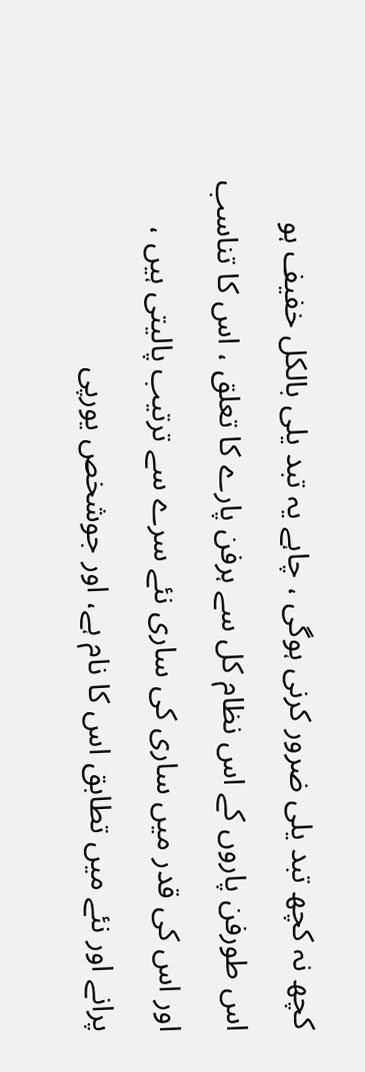کچھ نہ کچھ تبد یلی ضرور کرنی ہوگی ، چاہے یہ تبد یلی بالکل خفیف ہو اس طورفن پاروں کے اس نظام کل سے ہرفن پارے کا تعلق ، اس کا تناسب اور اس کی قدر میں ساری کی ساری نئے سرے سے ترتیب پالیتی ہیں ، پرانے اور نئے میں تطابق اس کا نام ہے، اور جوشخص یورپی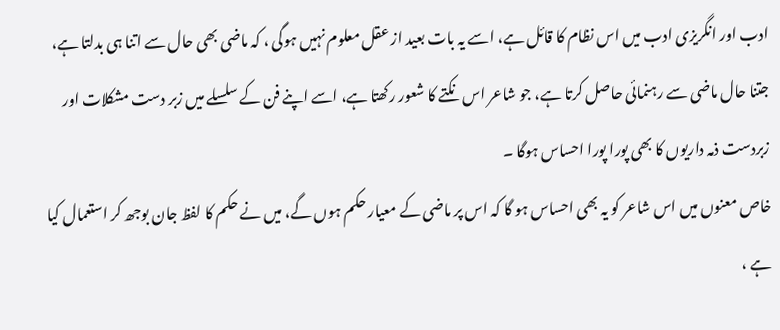ادب اور انگریزی ادب میں اس نظام کا قائل ہے، اسے یہ بات بعید از عقل معلوم نہیں ہوگی ، کہ ماضی بھی حال سے اتنا ہی بدلتا ہے، جتنا حال ماضی سے رہنمائی حاصل کرتا ہے، جو شاعر اس نکتے کا شعور رکھتا ہے، اسے اپنے فن کے سلسلے میں زبر دست مشکلات اور زبردست ذمہ داریوں کا بھی پورا پورا احساس ہوگا ۔
خاص معنوں میں اس شاعر کو یہ بھی احساس ہو گا کہ اس پر ماضی کے معیار حکم ہوں گے، میں نے حکم کا لفظ جان بوجھ کر استعمال کیا ہے ،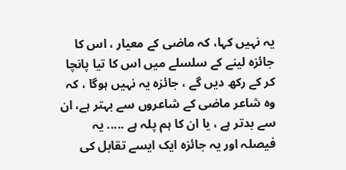یہ نہیں کہا، کہ ماضی کے معیار ، اس کا جائزہ لینے کے سلسلے میں اس کا تیا پانچا کر کے رکھ دیں گے ، جائزہ یہ نہیں ہوگا ، کہ وہ شاعر ماضی کے شاعروں سے بہتر ہے، ان سے بدتر ہے ، یا ان کا ہم پلہ ہے ..... یہ فیصلہ اور یہ جائزہ ایک ایسے تقابل کی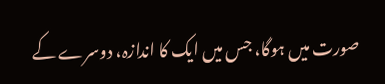صورت میں ہوگا، جس میں ایک کا اندازہ، دوسرے کے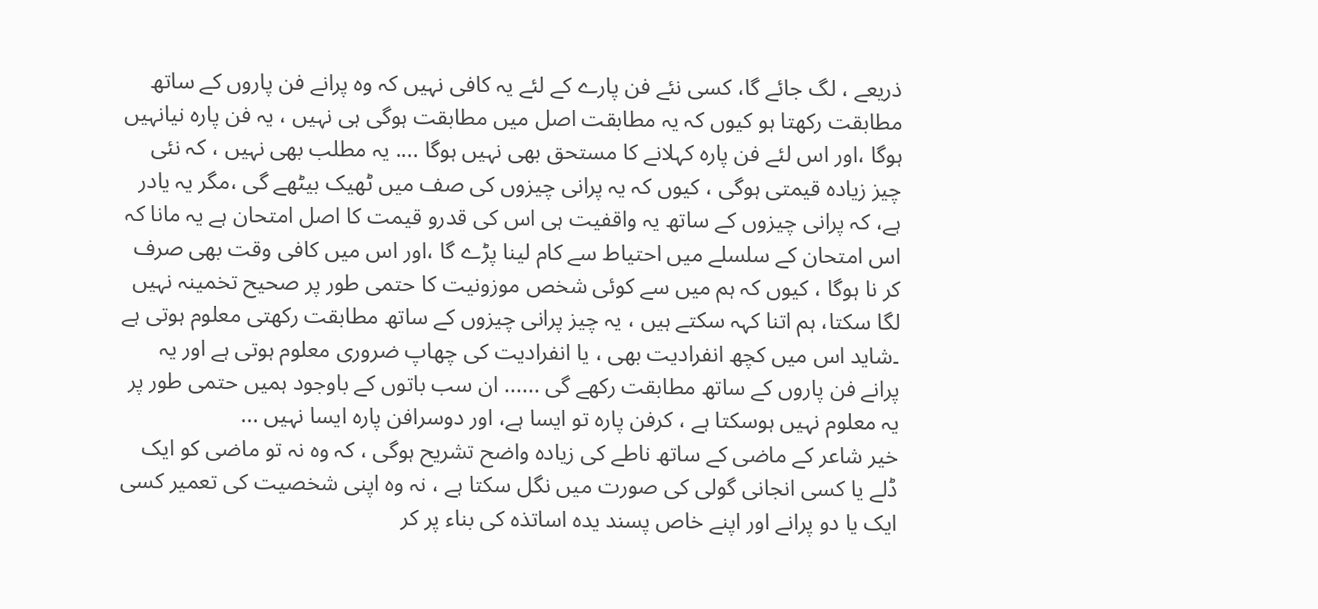ذریعے ، لگ جائے گا، کسی نئے فن پارے کے لئے یہ کافی نہیں کہ وہ پرانے فن پاروں کے ساتھ مطابقت رکھتا ہو کیوں کہ یہ مطابقت اصل میں مطابقت ہوگی ہی نہیں ، یہ فن پارہ نیانہیں ہوگا ،اور اس لئے فن پارہ کہلانے کا مستحق بھی نہیں ہوگا .... یہ مطلب بھی نہیں ، کہ نئی چیز زیادہ قیمتی ہوگی ، کیوں کہ یہ پرانی چیزوں کی صف میں ٹھیک بیٹھے گی ،مگر یہ یادر ہے، کہ پرانی چیزوں کے ساتھ یہ واقفیت ہی اس کی قدرو قیمت کا اصل امتحان ہے یہ مانا کہ اس امتحان کے سلسلے میں احتیاط سے کام لینا پڑے گا ،اور اس میں کافی وقت بھی صرف کر نا ہوگا ، کیوں کہ ہم میں سے کوئی شخص موزونیت کا حتمی طور پر صحیح تخمینہ نہیں لگا سکتا، ہم اتنا کہہ سکتے ہیں ، یہ چیز پرانی چیزوں کے ساتھ مطابقت رکھتی معلوم ہوتی ہے ۔شاید اس میں کچھ انفرادیت بھی ، یا انفرادیت کی چھاپ ضروری معلوم ہوتی ہے اور یہ پرانے فن پاروں کے ساتھ مطابقت رکھے گی ...... ان سب باتوں کے باوجود ہمیں حتمی طور پر یہ معلوم نہیں ہوسکتا ہے ، کرفن پارہ تو ایسا ہے، اور دوسرافن پارہ ایسا نہیں ...
خیر شاعر کے ماضی کے ساتھ ناطے کی زیادہ واضح تشریح ہوگی ، کہ وہ نہ تو ماضی کو ایک ڈلے یا کسی انجانی گولی کی صورت میں نگل سکتا ہے ، نہ وہ اپنی شخصیت کی تعمیر کسی ایک یا دو پرانے اور اپنے خاص پسند یدہ اساتذہ کی بناء پر کر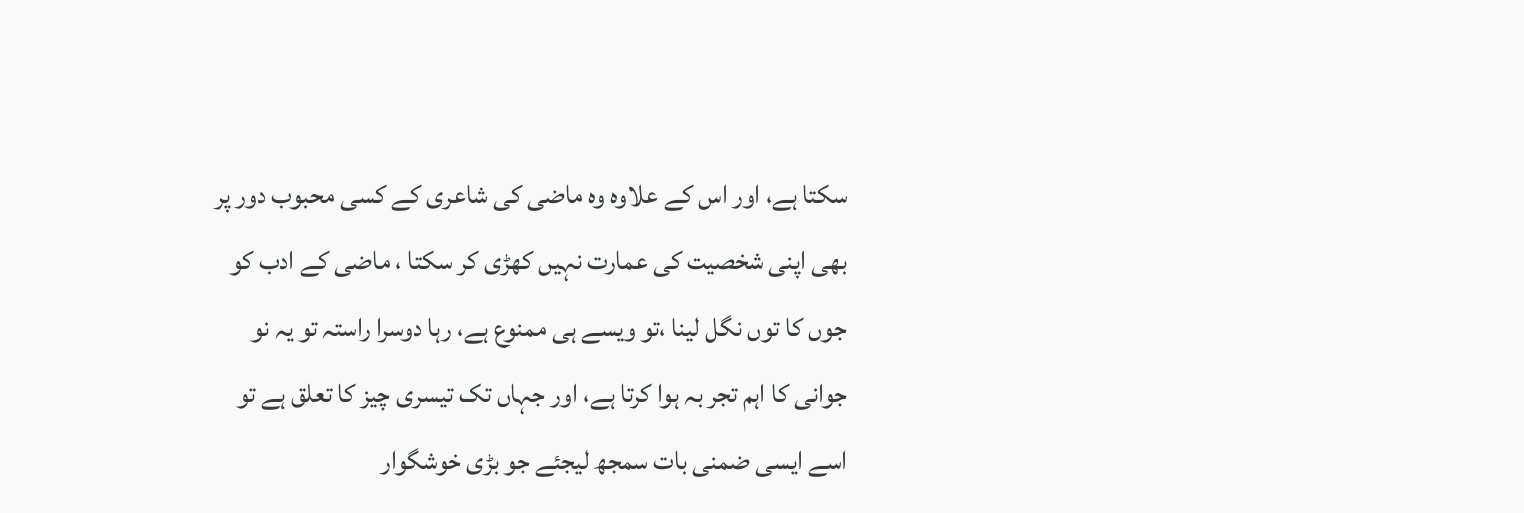سکتا ہے، اور اس کے علاوہ وہ ماضی کی شاعری کے کسی محبوب دور پر بھی اپنی شخصیت کی عمارت نہیں کھڑی کر سکتا ، ماضی کے ادب کو جوں کا توں نگل لینا ،تو ویسے ہی ممنوع ہے، رہا دوسرا راستہ تو یہ نو جوانی کا اہم تجر بہ ہوا کرتا ہے، اور جہاں تک تیسری چیز کا تعلق ہے تو اسے ایسی ضمنی بات سمجھ لیجئے جو بڑی خوشگوار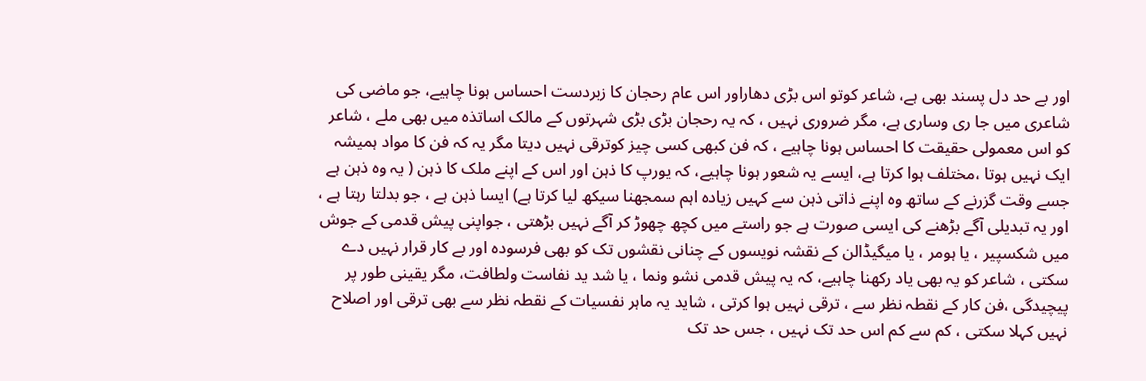اور بے حد دل پسند بھی ہے، شاعر کوتو اس بڑی دھاراور اس عام رحجان کا زبردست احساس ہونا چاہیے، جو ماضی کی شاعری میں جا ری وساری ہے، مگر ضروری نہیں ، کہ یہ رحجان بڑی بڑی شہرتوں کے مالک اساتذہ میں بھی ملے ، شاعر کو اس معمولی حقیقت کا احساس ہونا چاہیے ، کہ فن کبھی کسی چیز کوترقی نہیں دیتا مگر یہ کہ فن کا مواد ہمیشہ ایک نہیں ہوتا ،مختلف ہوا کرتا ہے، ایسے یہ شعور ہونا چاہیے، کہ یورپ کا ذہن اور اس کے اپنے ملک کا ذہن ( یہ وہ ذہن ہے جسے وقت گزرنے کے ساتھ وہ اپنے ذاتی ذہن سے کہیں زیادہ اہم سمجھنا سیکھ لیا کرتا ہے) ایسا ذہن ہے ، جو بدلتا رہتا ہے ، اور یہ تبدیلی آگے بڑھنے کی ایسی صورت ہے جو راستے میں کچھ چھوڑ کر آگے نہیں بڑھتی ، جواپنی پیش قدمی کے جوش میں شکسپیر ، یا ہومر ، یا میگیڈالن کے نقشہ نویسوں کے چنانی نقشوں تک کو بھی فرسودہ اور بے کار قرار نہیں دے سکتی ، شاعر کو یہ بھی یاد رکھنا چاہیے، کہ یہ پیش قدمی نشو ونما ، یا شد ید نفاست ولطافت، مگر یقینی طور پر پیچیدگی ،فن کار کے نقطہ نظر سے ، ترقی نہیں ہوا کرتی ، شاید یہ ماہر نفسیات کے نقطہ نظر سے بھی ترقی اور اصلاح نہیں کہلا سکتی ، کم سے کم اس حد تک نہیں ، جس حد تک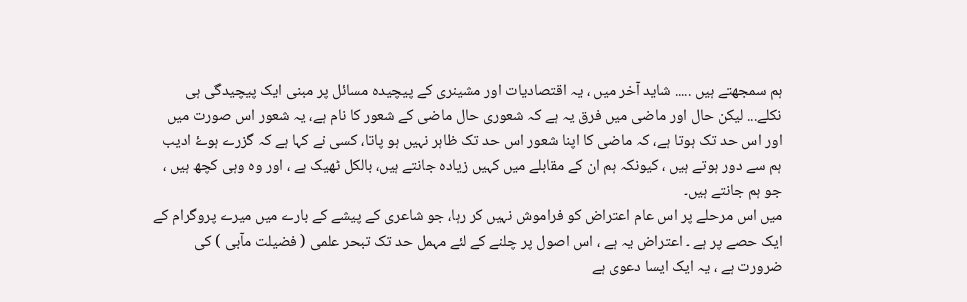ہم سمجھتے ہیں ..... شاید آخر میں ، یہ اقتصادیات اور مشینری کے پیچیدہ مسائل پر مبنی ایک پیچیدگی ہی نکلے... لیکن حال اور ماضی میں فرق یہ ہے کہ شعوری حال ماضی کے شعور کا نام ہے، یہ شعور اس صورت میں اور اس حد تک ہوتا ہے، کہ ماضی کا اپنا شعور اس حد تک ظاہر نہیں ہو پاتا، کسی نے کہا ہے کہ گزرے ہوۓ ادیب ہم سے دور ہوتے ہیں ، کیونکہ ہم ان کے مقابلے میں کہیں زیادہ جانتے ہیں، بالکل ٹھیک ہے ، اور وہ وہی کچھ ہیں ، جو ہم جانتے ہیں۔
میں اس مرحلے پر اس عام اعتراض کو فراموش نہیں کر رہا، جو شاعری کے پیشے کے بارے میں میرے پروگرام کے ایک حصے پر ہے ۔ اعتراض یہ ہے ، اس اصول پر چلنے کے لئے مہمل حد تک تبحر علمی ( فضیلت مآبی ) کی ضرورت ہے ، یہ ایک ایسا دعوی ہے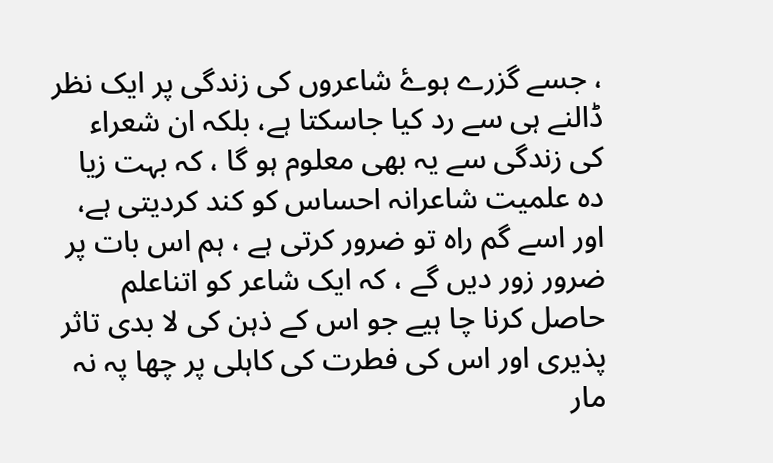، جسے گزرے ہوۓ شاعروں کی زندگی پر ایک نظر ڈالنے ہی سے رد کیا جاسکتا ہے، بلکہ ان شعراء کی زندگی سے یہ بھی معلوم ہو گا ، کہ بہت زیا دہ علمیت شاعرانہ احساس کو کند کردیتی ہے، اور اسے گم راہ تو ضرور کرتی ہے ، ہم اس بات پر ضرور زور دیں گے ، کہ ایک شاعر کو اتناعلم حاصل کرنا چا ہیے جو اس کے ذہن کی لا بدی تاثر پذیری اور اس کی فطرت کی کاہلی پر چھا پہ نہ مار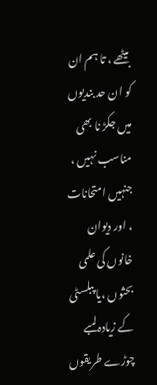بیٹھے ، تا ہم ان کو ان حد بندیوں میں جکڑ نا بھی مناسب نہیں ، جنہیں امتحانات ، اور دیوان خانوں کی علمی بحثوں ،یا پبلسٹی کے زیادہ لمبے چوڑے طریقوں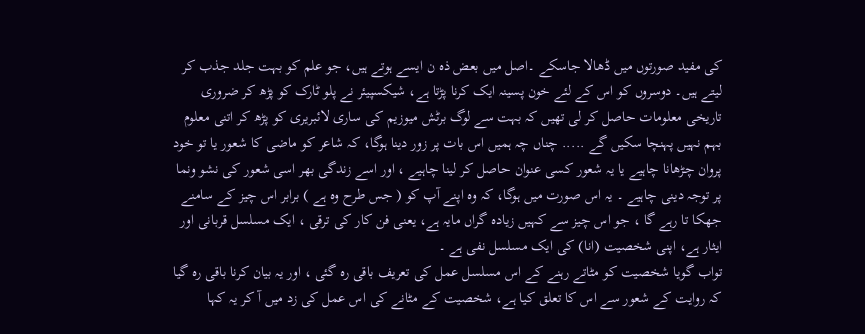کی مفید صورتوں میں ڈھالا جاسکے ۔اصل میں بعض ذہ ن ایسے ہوتے ہیں، جو علم کو بہت جلد جذب کر لیتے ہیں۔ دوسروں کو اس کے لئے خون پسینہ ایک کرنا پڑتا ہے، شیکسپیئر نے پلو ٹارک کو پڑھ کر ضروری تاریخی معلومات حاصل کر لی تھیں کہ بہت سے لوگ برٹش میوزیم کی ساری لائبریری کو پڑھ کر اتنی معلوم بہم نہیں پہنچا سکیں گے ..... چناں چہ ہمیں اس بات پر زور دینا ہوگا، کہ شاعر کو ماضی کا شعور یا تو خود پروان چڑھانا چاہیے یا یہ شعور کسی عنوان حاصل کر لینا چاہیے ، اور اسے زندگی بھر اسی شعور کی نشو ونما پر توجہ دینی چاہیے ۔ یہ اس صورت میں ہوگا، کہ وہ اپنے آپ کو ( جس طرح وہ ہے ) برابر اس چیز کے سامنے جھکا تا رہے گا ، جو اس چیز سے کہیں زیادہ گراں مایہ ہے، یعنی فن کار کی ترقی ، ایک مسلسل قربانی اور ایثار ہے، اپنی شخصیت (انا) کی ایک مسلسل نفی ہے ۔
تواب گویا شخصیت کو مٹاتے رہنے کے اس مسلسل عمل کی تعریف باقی رہ گئی ، اور یہ بیان کرنا باقی رہ گیا کہ روایت کے شعور سے اس کا تعلق کیا ہے، شخصیت کے مٹانے کی اس عمل کی زد میں آ کر یہ کہا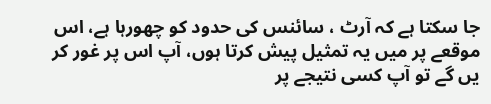جا سکتا ہے کہ آرٹ ، سائنس کی حدود کو چھورہا ہے، اس موقعے پر میں یہ تمثیل پیش کرتا ہوں، آپ اس پر غور کر یں گے تو آپ کسی نتیجے پر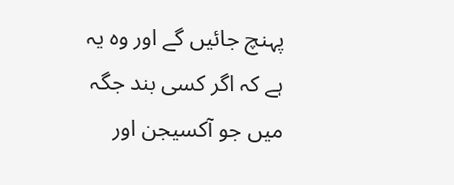پہنچ جائیں گے اور وہ یہ ہے کہ اگر کسی بند جگہ میں جو آکسیجن اور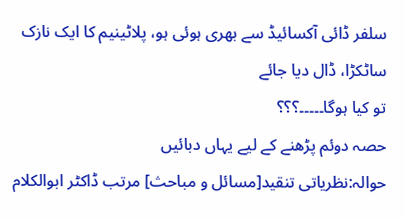سلفر ڈائی آکسائیڈ سے بھری ہوئی ہو، پلاٹینیم کا ایک نازک ساٹکڑا، ڈال دیا جائے
تو کیا ہوگا۔۔۔۔۔؟؟؟
حصہ دوئم پڑھنے کے لیے یہاں دبائیں
حوالہ:نظریاتی تنقید[مسائل و مباحث] مرتب ڈاکٹر ابوالکلام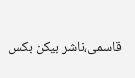قاسمی،ناشر بیکن بکس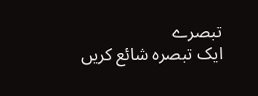تبصرے
ایک تبصرہ شائع کریں